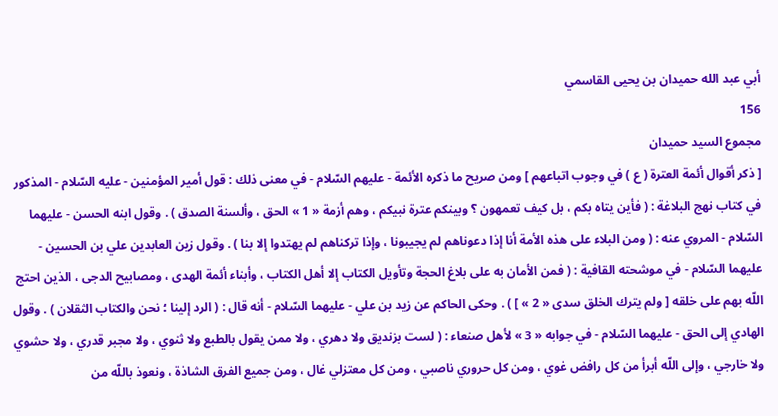أبي عبد الله حميدان بن يحيى القاسمي
156
مجموع السيد حميدان
[ ذكر أقوال أئمة العترة ( ع ) في وجوب اتباعهم ] ومن صريح ما ذكره الأئمة - عليهم السّلام - في معنى ذلك : قول أمير المؤمنين - عليه السّلام - المذكور في كتاب نهج البلاغة : ( فأين يتاه بكم ، بل كيف تعمهون ؟ وبينكم عترة نبيكم ، وهم أزمة « 1 » الحق ، وألسنة الصدق ) . وقول ابنه الحسن - عليهما السّلام - المروي عنه : ( ومن البلاء على هذه الأمة أنا إذا دعوناهم لم يجيبونا ، وإذا تركناهم لم يهتدوا إلا بنا ) . وقول زين العابدين علي بن الحسين - عليهما السّلام - في موشحته القافية : ( فمن الأمان به على بلاغ الحجة وتأويل الكتاب إلا أهل الكتاب ، وأبناء أئمة الهدى ، ومصابيح الدجى ، الذين احتج اللّه بهم على خلقه [ ولم يترك الخلق سدى « 2 » ] ) . وحكى الحاكم عن زيد بن علي - عليهما السّلام - أنه قال : ( الرد إلينا ؛ نحن والكتاب الثقلان ) . وقول الهادي إلى الحق - عليهما السّلام - في جوابه « 3 » لأهل صنعاء : ( لست بزنديق ولا دهري ، ولا ممن يقول بالطبع ولا ثنوي ، ولا مجبر قدري ، ولا حشوي ولا خارجي ، وإلى اللّه أبرأ من كل رافض غوي ، ومن كل حروري ناصبي ، ومن كل معتزلي غال ، ومن جميع الفرق الشاذة ، ونعوذ باللّه من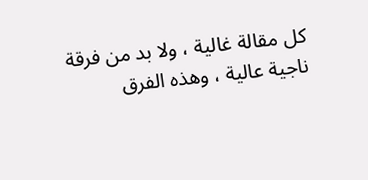كل مقالة غالية ، ولا بد من فرقة ناجية عالية ، وهذه الفرق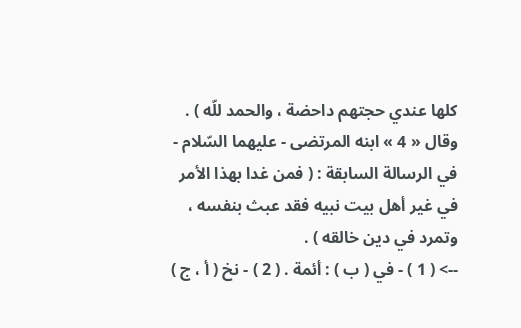كلها عندي حجتهم داحضة ، والحمد للّه ) . وقال « 4 » ابنه المرتضى - عليهما السّلام - في الرسالة السابقة : ( فمن غدا بهذا الأمر في غير أهل بيت نبيه فقد عبث بنفسه ، وتمرد في دين خالقه ) .
--> ( 1 ) - في ( ب ) : أئمة . ( 2 ) - نخ ( أ ، ج )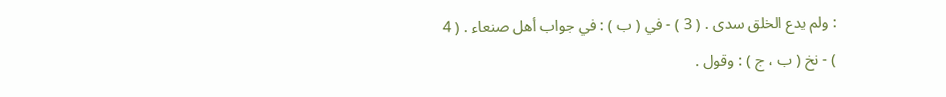: ولم يدع الخلق سدى . ( 3 ) - في ( ب ) : في جواب أهل صنعاء . ( 4 ) - نخ ( ب ، ج ) : وقول .